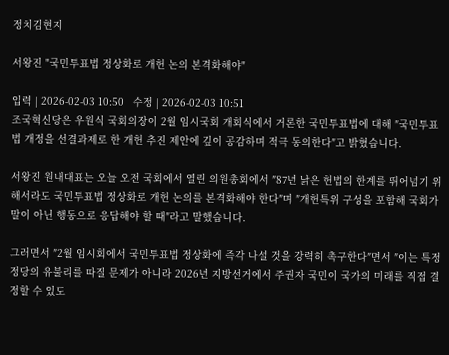정치김현지

서왕진 "국민투표법 정상화로 개헌 논의 본격화해야"

입력 | 2026-02-03 10:50   수정 | 2026-02-03 10:51
조국혁신당은 우원식 국회의장이 2월 임시국회 개회식에서 거론한 국민투표법에 대해 ″국민투표법 개정을 선결과제로 한 개헌 추진 제안에 깊이 공감하며 적극 동의한다″고 밝혔습니다.

서왕진 원내대표는 오늘 오전 국회에서 열린 의원총회에서 ″87년 낡은 헌법의 한계를 뛰어넘기 위해서라도 국민투표법 정상화로 개헌 논의를 본격화해야 한다″며 ″개헌특위 구성을 포함해 국회가 말이 아닌 행동으로 응답해야 할 때″라고 말했습니다.

그러면서 ″2월 임시회에서 국민투표법 정상화에 즉각 나설 것을 강력히 촉구한다″면서 ″이는 특정 정당의 유불리를 따질 문제가 아니라 2026년 지방선거에서 주권자 국민이 국가의 미래를 직접 결정할 수 있도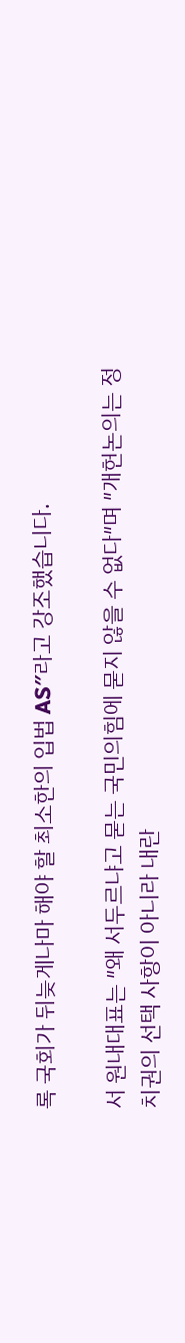록 국회가 뒤늦게나마 해야 할 최소한의 입법 AS″라고 강조했습니다.

서 원내대표는 ″왜 서두르냐고 묻는 국민의힘에 묻지 않을 수 없다″며 ″개헌논의는 정치권의 선택 사항이 아니라 내란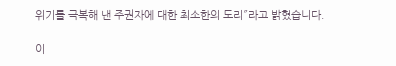위기를 극복해 낸 주권자에 대한 최소한의 도리″라고 밝혔습니다.

이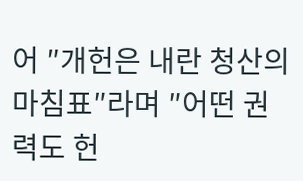어 ″개헌은 내란 청산의 마침표″라며 ″어떤 권력도 헌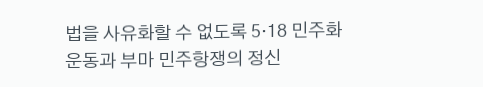법을 사유화할 수 없도록 5·18 민주화운동과 부마 민주항쟁의 정신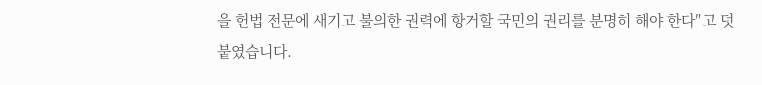을 헌법 전문에 새기고 불의한 권력에 항거할 국민의 권리를 분명히 해야 한다″고 덧붙였습니다.